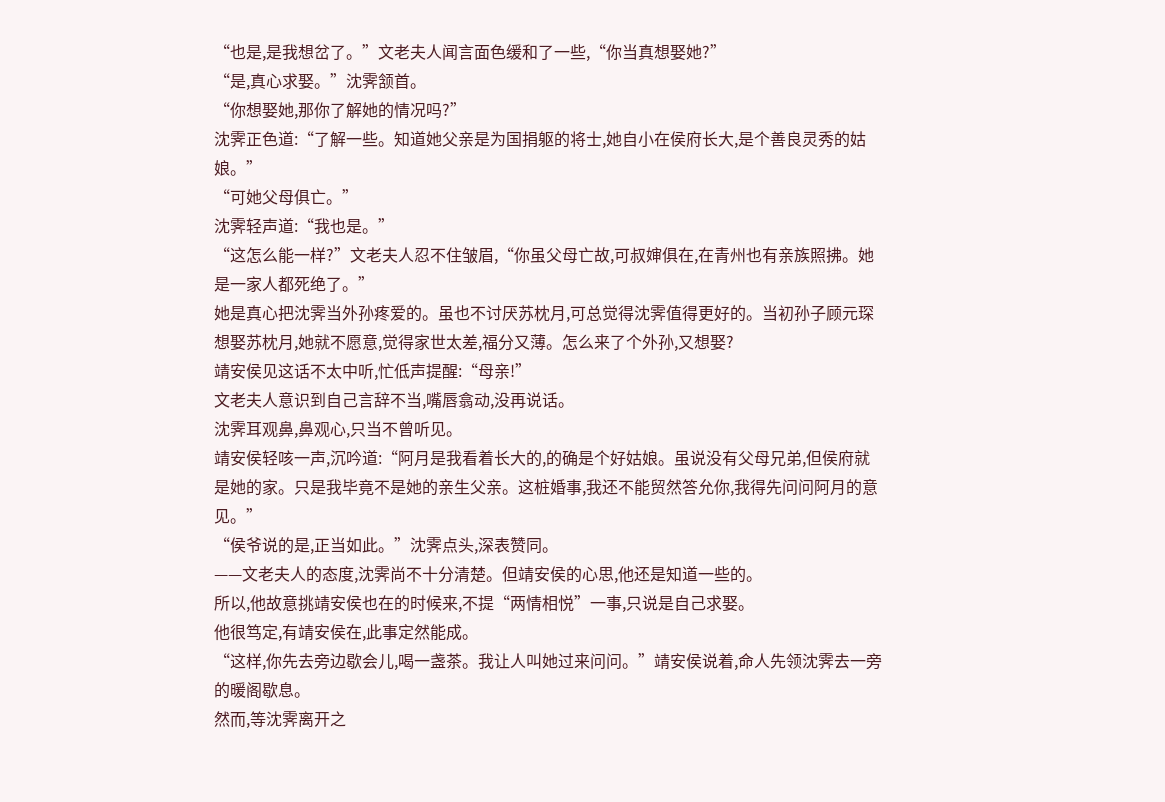“也是,是我想岔了。”文老夫人闻言面色缓和了一些,“你当真想娶她?”
“是,真心求娶。”沈霁颔首。
“你想娶她,那你了解她的情况吗?”
沈霁正色道:“了解一些。知道她父亲是为国捐躯的将士,她自小在侯府长大,是个善良灵秀的姑娘。”
“可她父母俱亡。”
沈霁轻声道:“我也是。”
“这怎么能一样?”文老夫人忍不住皱眉,“你虽父母亡故,可叔婶俱在,在青州也有亲族照拂。她是一家人都死绝了。”
她是真心把沈霁当外孙疼爱的。虽也不讨厌苏枕月,可总觉得沈霁值得更好的。当初孙子顾元琛想娶苏枕月,她就不愿意,觉得家世太差,福分又薄。怎么来了个外孙,又想娶?
靖安侯见这话不太中听,忙低声提醒:“母亲!”
文老夫人意识到自己言辞不当,嘴唇翕动,没再说话。
沈霁耳观鼻,鼻观心,只当不曾听见。
靖安侯轻咳一声,沉吟道:“阿月是我看着长大的,的确是个好姑娘。虽说没有父母兄弟,但侯府就是她的家。只是我毕竟不是她的亲生父亲。这桩婚事,我还不能贸然答允你,我得先问问阿月的意见。”
“侯爷说的是,正当如此。”沈霁点头,深表赞同。
——文老夫人的态度,沈霁尚不十分清楚。但靖安侯的心思,他还是知道一些的。
所以,他故意挑靖安侯也在的时候来,不提“两情相悦”一事,只说是自己求娶。
他很笃定,有靖安侯在,此事定然能成。
“这样,你先去旁边歇会儿,喝一盏茶。我让人叫她过来问问。”靖安侯说着,命人先领沈霁去一旁的暖阁歇息。
然而,等沈霁离开之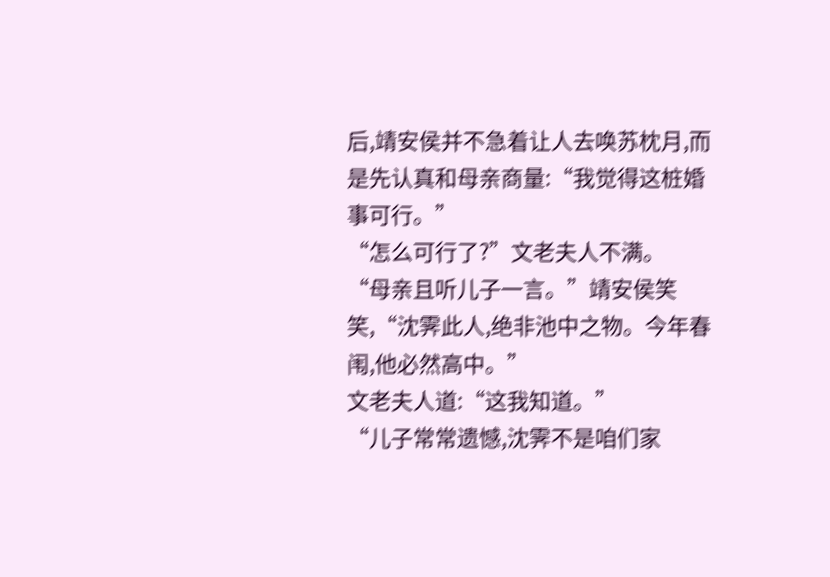后,靖安侯并不急着让人去唤苏枕月,而是先认真和母亲商量:“我觉得这桩婚事可行。”
“怎么可行了?”文老夫人不满。
“母亲且听儿子一言。”靖安侯笑笑,“沈霁此人,绝非池中之物。今年春闱,他必然高中。”
文老夫人道:“这我知道。”
“儿子常常遗憾,沈霁不是咱们家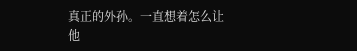真正的外孙。一直想着怎么让他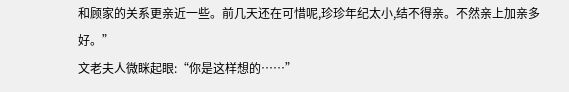和顾家的关系更亲近一些。前几天还在可惜呢,珍珍年纪太小,结不得亲。不然亲上加亲多好。”
文老夫人微眯起眼:“你是这样想的……”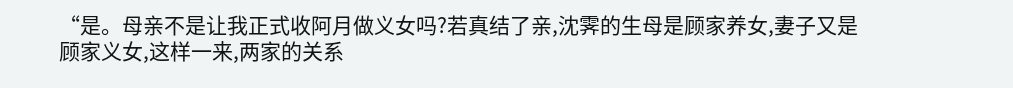“是。母亲不是让我正式收阿月做义女吗?若真结了亲,沈霁的生母是顾家养女,妻子又是顾家义女,这样一来,两家的关系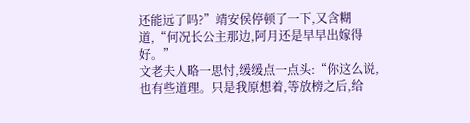还能远了吗?”靖安侯停顿了一下,又含糊道,“何况长公主那边,阿月还是早早出嫁得好。”
文老夫人略一思忖,缓缓点一点头:“你这么说,也有些道理。只是我原想着,等放榜之后,给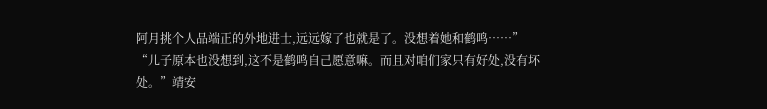阿月挑个人品端正的外地进士,远远嫁了也就是了。没想着她和鹤鸣……”
“儿子原本也没想到,这不是鹤鸣自己愿意嘛。而且对咱们家只有好处,没有坏处。”靖安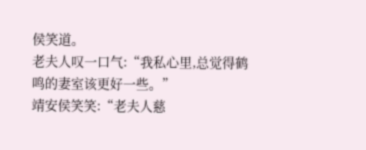侯笑道。
老夫人叹一口气:“我私心里,总觉得鹤鸣的妻室该更好一些。”
靖安侯笑笑:“老夫人慈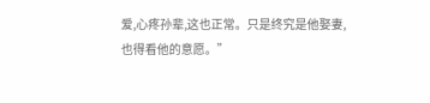爱,心疼孙辈,这也正常。只是终究是他娶妻,也得看他的意愿。”